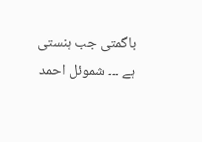باگمتی جب ہنستی ہے ۔۔۔ شموئل احمد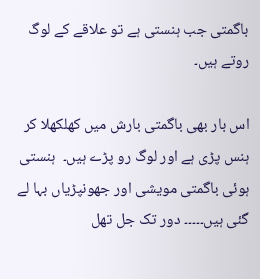باگمتی جب ہنستی ہے تو علاقے کے لوگ روتے ہیں۔

اس بار بھی باگمتی بارش میں کھلکھلا کر ہنس پڑی ہے اور لوگ رو پڑے ہیں۔  ہنستی ہوئی باگمتی مویشی اور جھونپڑیاں بہا لے گئی ہیں۔۔۔۔۔ دور تک جل تھل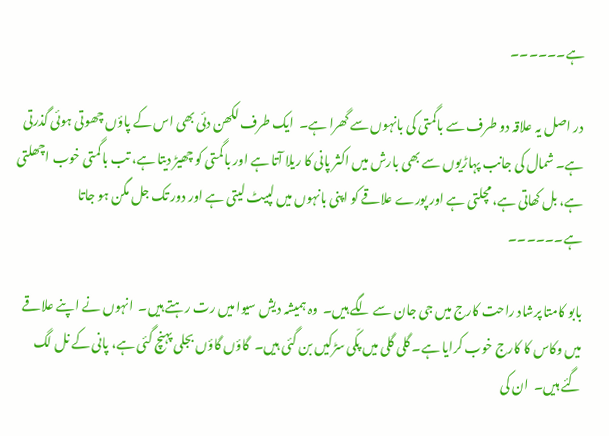ہے۔۔۔۔۔۔

در اصل یہ علاقہ دو طرف سے باگمتی کی بانہوں سے گھرا ہے۔  ایک طرف لکھن دئی بھی اس کے پاؤں چھوتی ہوئی گذرتی ہے۔ شمال کی جانب پہاڑیوں سے بھی بارش میں اکثر پانی کا ریلا آتا ہے اور باگمتی کو چھیڑ دیتا ہے، تب باگمتی خوب اچھلتی ہے، بل کھاتی ہے، مچلتی ہے اور پورے علاقے کو اپنی بانہوں میں لپیٹ لیتی ہے اور دور تک جل مگن ہو جاتا ہے۔۔۔۔۔۔

بابو کامتا پرشاد راحت کارج میں جی جان سے لگے ہیں۔  وہ ہمیشہ دیش سیوا میں رت رہتے ہیں۔  انہوں نے اپنے علاقے میں وکاس کا کارج خوب کرایا ہے۔ گلی گلی میں پکّی سڑکیں بن گئی ہیں۔  گاؤں گاؤں بجلی پہنچ گئی ہے، پانی کے نل لگ گئے ہیں۔  ان کی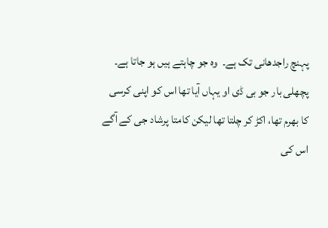پہنچ راجدھانی تک ہے۔  وہ جو چاہتے ہیں ہو جاتا ہے۔  پچھلی بار جو بی ڈی او یہاں آیا تھا اس کو اپنی کرسی کا بھرم تھا، اکڑ کر چلتا تھا لیکن کامتا پرشاد جی کے آگے اس کی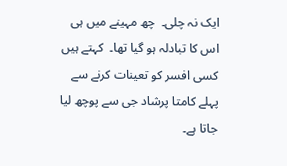ایک نہ چلی۔  چھ مہینے میں ہی اس کا تبادلہ ہو گیا تھا۔  کہتے ہیں کسی افسر کو تعینات کرنے سے پہلے کامتا پرشاد جی سے پوچھ لیا جاتا ہے۔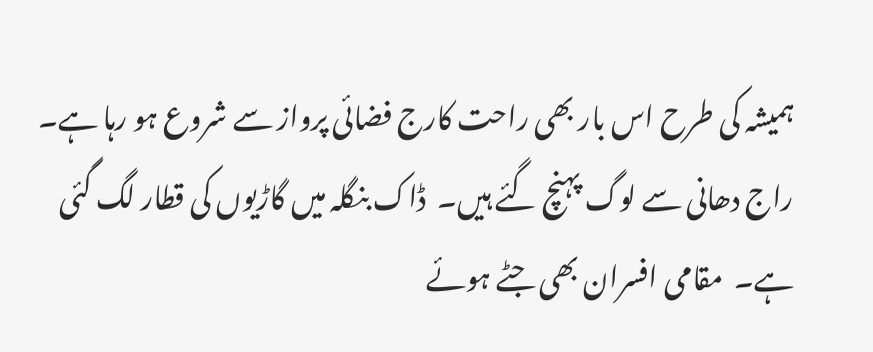ہمیشہ کی طرح اس بار بھی راحت کارج فضائی پرواز سے شروع ہو رہا ہے۔  راج دھانی سے لوگ پہنچ گئے ہیں۔  ڈاک بنگلہ میں گاڑیوں کی قطار لگ گئی ہے۔  مقامی افسران بھی جٹے ہوئے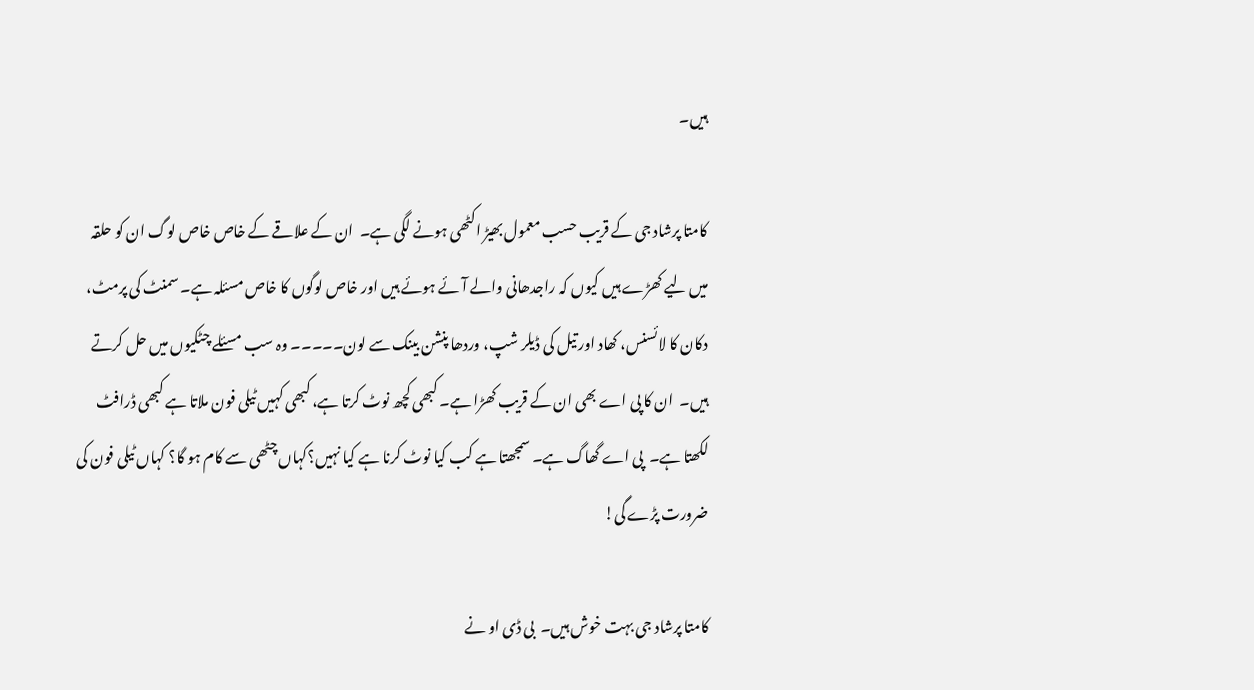ہیں۔

کامتا پرشاد جی کے قریب حسب معمول بھیڑ اکٹھی ہونے لگی ہے۔  ان کے علاقے کے خاص خاص لوگ ان کو حلقہ میں لیے کھڑے ہیں کیوں کہ راجدھانی والے آئے ہوئے ہیں اور خاص لوگوں کا خاص مسئلہ ہے۔ سمنٹ کی پرمٹ، دکان کا لائسنس، کھاد اور تیل کی ڈیلر شپ، وردھا پنشن بینک سے لون۔۔۔۔۔ وہ سب مسئلے چٹکیوں میں حل کرتے ہیں۔  ان کا پی اے بھی ان کے قریب کھڑا ہے۔ کبھی کچھ نوٹ کرتا ہے، کبھی کہیں ٹیلی فون ملاتا ہے کبھی ڈرافٹ لکھتا ہے۔  پی اے گھاگ ہے۔ سمجھتا ہے کب کیا نوٹ کرنا ہے کیا نہیں؟کہاں چٹھی سے کام ہو گا؟ کہاں ٹیلی فون کی ضرورت پڑے گی!

کامتا پرشاد جی بہت خوش ہیں۔  بی ڈی او نے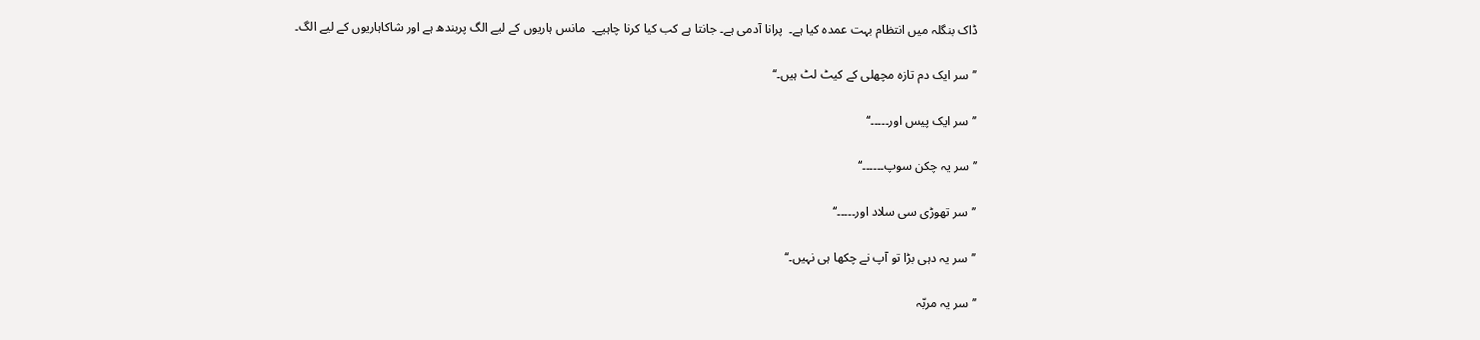ڈاک بنگلہ میں انتظام بہت عمدہ کیا ہے۔  پرانا آدمی ہے۔ جانتا ہے کب کیا کرنا چاہیے۔  مانس ہاریوں کے لیے الگ پربندھ ہے اور شاکاہاریوں کے لیے الگ۔

’’سر ایک دم تازہ مچھلی کے کیٹ لٹ ہیں۔‘‘

’’سر ایک پیس اور۔۔۔۔۔‘‘

’’سر یہ چکن سوپ۔۔۔۔۔۔‘‘

’’سر تھوڑی سی سلاد اور۔۔۔۔۔‘‘

’’سر یہ دہی بڑا تو آپ نے چکھا ہی نہیں۔‘‘

’’سر یہ مربّہ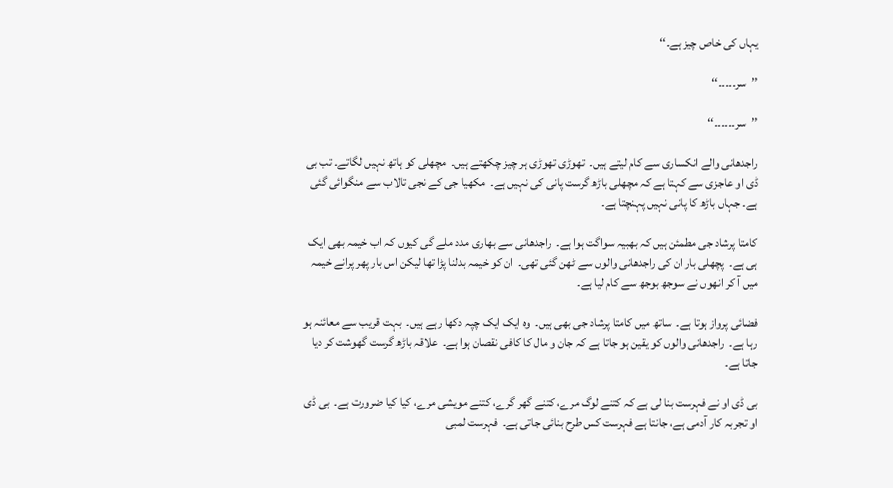یہاں کی خاص چیز ہے۔‘‘

’’سر۔۔۔۔۔‘‘

’’سر۔۔۔۔۔۔‘‘

راجدھانی والے انکساری سے کام لیتے ہیں۔  تھوڑی تھوڑی ہر چیز چکھتے ہیں۔  مچھلی کو ہاتھ نہیں لگاتے۔ تب بی ڈی او عاجزی سے کہتا ہے کہ مچھلی باڑھ گرست پانی کی نہیں ہے۔  مکھیا جی کے نجی تالاب سے منگوائی گئی ہے۔ جہاں باڑھ کا پانی نہیں پہنچتا ہے۔

کامتا پرشاد جی مطمئن ہیں کہ بھبیہ سواگت ہوا ہے۔  راجدھانی سے بھاری مدد ملے گی کیوں کہ اب خیمہ بھی ایک ہی ہے۔  پچھلی بار ان کی راجدھانی والوں سے ٹھن گئی تھی۔  ان کو خیمہ بدلنا پڑا تھا لیکن اس بار پھر پرانے خیمہ میں آ کر انھوں نے سوجھ بوجھ سے کام لیا ہے۔

فضائی پرواز ہوتا ہے۔  ساتھ میں کامتا پرشاد جی بھی ہیں۔  وہ ایک ایک چپہ دکھا رہے ہیں۔  بہت قریب سے معائنہ ہو رہا ہے۔  راجدھانی والوں کو یقین ہو جاتا ہے کہ جان و مال کا کافی نقصان ہوا ہے۔  علاقہ باڑھ گرست گھوشت کر دیا جاتا ہے۔

بی ڈی او نے فہرست بنا لی ہے کہ کتنے لوگ مرے، کتنے گھر گرے، کتنے مویشی مرے، کیا کیا ضرورت ہے۔  بی ڈی او تجربہ کار آدمی ہے، جانتا ہے فہرست کس طرح بنائی جاتی ہے۔  فہرست لمبی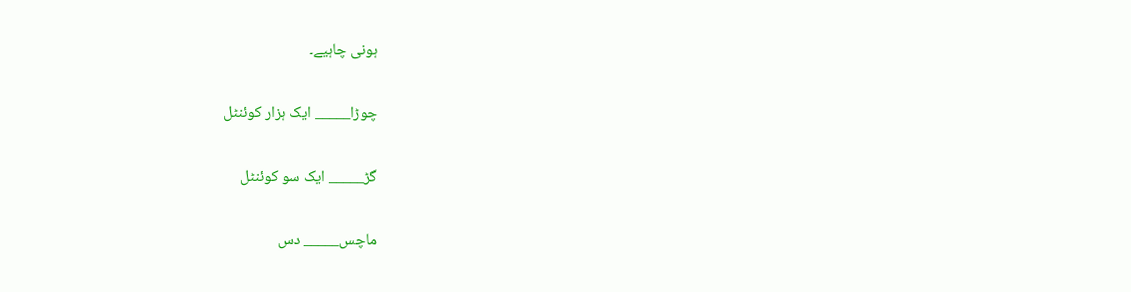ہونی چاہیے۔

چوڑا_____ ایک ہزار کوئنٹل

گڑ_____ ایک سو کوئنٹل

ماچس_____ دس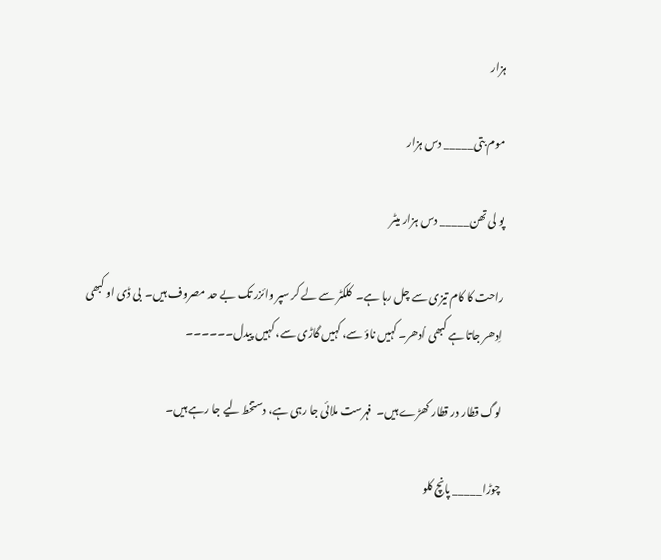ہزار

موم بتی_____ دس ہزار

پو لی تھن_____ دس ہزار میٹر

راحت کا کام تیزی سے چل رہا ہے۔  کلکٹر سے لے کر سپر وائزر تک بے حد مصروف ہیں۔  بی ڈی او کبھی اِدھر جاتا ہے کبھی اُدھر۔ کہیں ناؤ سے، کہیں گاڑی سے، کہیں پیدل۔۔۔۔۔۔

لوگ قطار در قطار کھڑے ہیں۔  فہرست ملائی جا رہی ہے، دستخط لیے جا رہے ہیں۔

چوڑا_____ پانچ کلو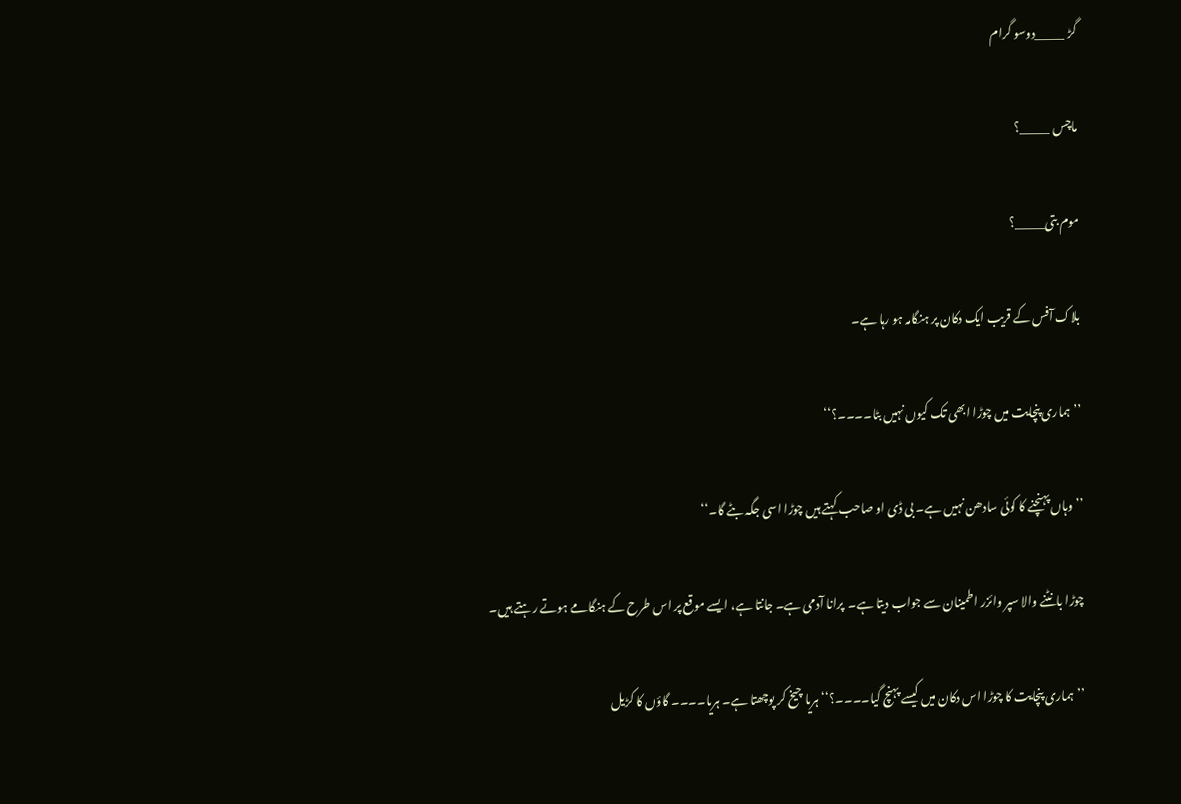گڑ _____دوسو گرام

ماچس _____؟

موم بتی_____؟

بلاک آفس کے قریب ایک دکان پر ہنگامہ ہو رہا ہے۔

’’ہماری پنچایت میں چوڑا ابھی تک کیوں نہیں بٹا۔۔۔۔؟‘‘

’’وہاں پہنچنے کا کوئی سادھن نہیں ہے۔ بی ڈی او صاحب کہتے ہیں چوڑا اسی جگہ بٹے گا۔‘‘

چوڑا بانٹنے والا سپر وائزر اطمینان سے جواب دیتا ہے۔  پرانا آدمی ہے۔ جانتا ہے، ایسے موقع پر اس طرح کے ہنگامے ہوتے رہتے ہیں۔

’’ہماری پنچایت کا چوڑا اس دکان میں کیسے پہنچ گیا۔۔۔۔؟‘‘ ہریا چیخ کر پوچھتا ہے۔ ہریا۔۔۔۔ گاؤں کا کڑیل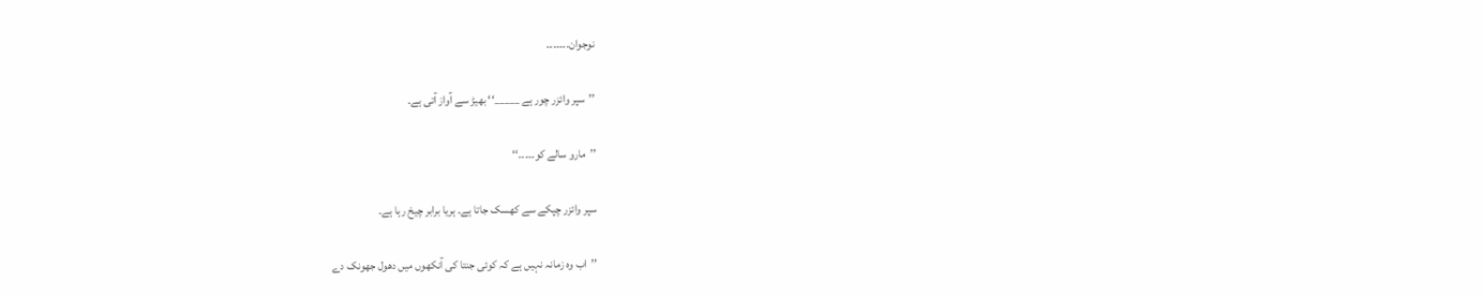نوجوان۔۔۔۔۔۔۔

’’سپر وائزر چور ہے _____‘‘ بھیڑ سے آواز آتی ہے۔

’’مارو سالے کو۔۔۔۔۔‘‘

سپر وائزر چپکے سے کھسک جاتا ہے۔ ہریا برابر چیخ رہا ہے۔

’’اب وہ زمانہ نہیں ہے کہ کوئی جنتا کی آنکھوں میں دھول جھونک دے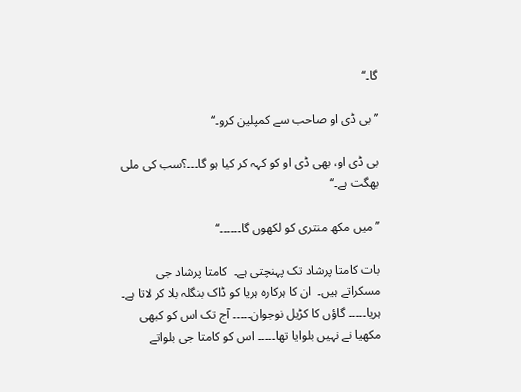گا۔‘‘

’’بی ڈی او صاحب سے کمپلین کرو۔‘‘

بی ڈی او، بھی ڈی او کو کہہ کر کیا ہو گا۔۔۔؟سب کی ملی بھگت ہے۔‘‘

’’میں مکھ منتری کو لکھوں گا۔۔۔۔۔۔‘‘

بات کامتا پرشاد تک پہنچتی ہے۔  کامتا پرشاد جی مسکراتے ہیں۔  ان کا ہرکارہ ہریا کو ڈاک بنگلہ بلا کر لاتا ہے۔  ہریا۔۔۔۔۔ گاؤں کا کڑیل نوجوان۔۔۔۔۔ آج تک اس کو کبھی مکھیا نے نہیں بلوایا تھا۔۔۔۔۔ اس کو کامتا جی بلواتے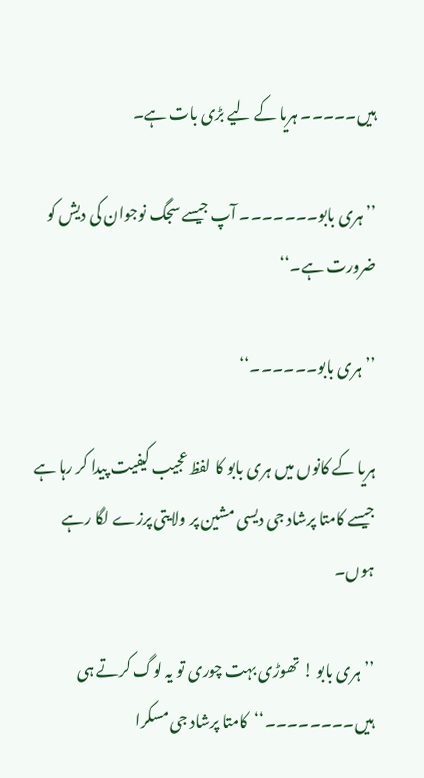ہیں۔۔۔۔۔ ہریا کے لیے بڑی بات ہے۔

’’ہری بابو۔۔۔۔۔۔۔ آپ جیسے سجگ نوجوان کی دیش کو ضرورت ہے۔‘‘

’’ہری بابو۔۔۔۔۔۔‘‘

ہریا کے کانوں میں ہری بابو کا لفظ عجیب کیفیت پیدا کر رہا ہے جیسے کامتا پرشاد جی دیسی مشین پر ولایتی پرزے لگا رہے ہوں۔

’’ہری بابو ! تھوڑی بہت چوری تو یہ لوگ کرتے ہی ہیں۔۔۔۔۔۔۔۔‘‘کامتا پرشاد جی مسکرا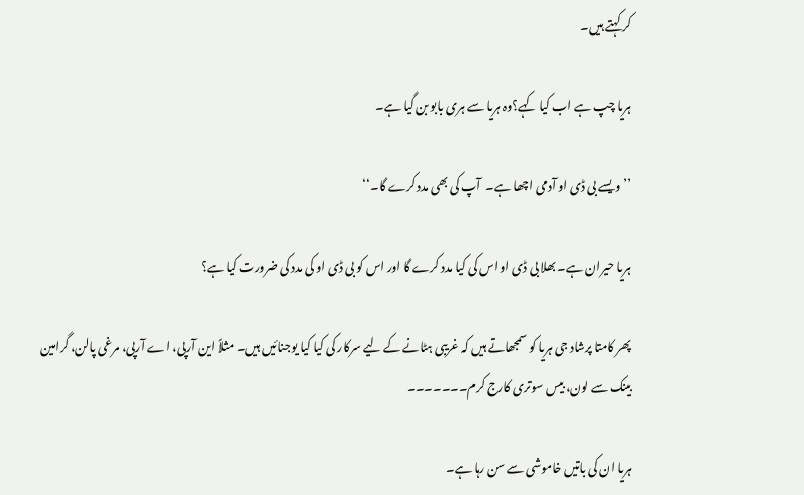کر کہتے ہیں۔

ہریا چپ ہے اب کیا کہے؟وہ ہریا سے ہری بابو بن گیا ہے۔

’’ویسے بی ڈی او آدمی اچھا ہے۔  آپ کی بھی مدد کرے گا۔‘‘

ہریا حیران ہے۔ بھلا بی ڈی او اس کی کیا مدد کرے گا اور اس کو بی ڈی او کی مدد کی ضرورت کیا ہے؟

پھر کامتا پرشاد جی ہریا کو سمجھاتے ہیں کہ غریبی ہٹانے کے لیے سرکار کی کیا کیا یوجنائیں ہیں۔ مثلاً این آرپی، اے آرپی، مرغی پالن، گرامین بینک سے لون، بیس سوتری کارج کرم۔۔۔۔۔۔۔

ہریا ان کی باتیں خاموشی سے سن رہا ہے۔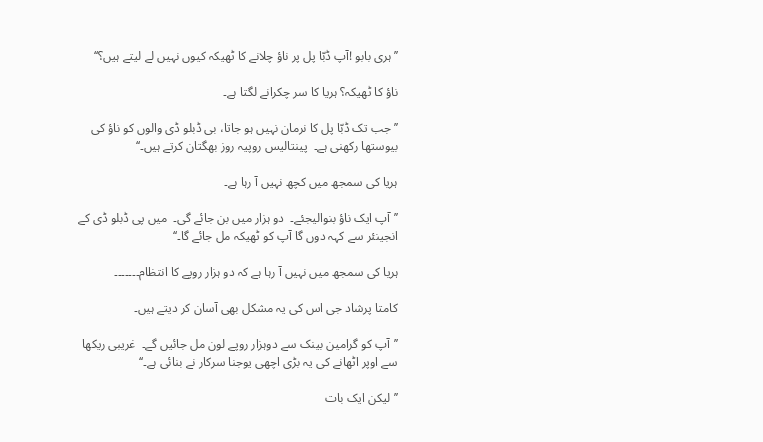’’ہری بابو !آپ ڈبّا پل پر ناؤ چلانے کا ٹھیکہ کیوں نہیں لے لیتے ہیں؟‘‘

ناؤ کا ٹھیکہ؟ ہریا کا سر چکرانے لگتا ہے۔

’’جب تک ڈبّا پل کا نرمان نہیں ہو جاتا، بی ڈبلو ڈی والوں کو ناؤ کی بیوستھا رکھنی ہے۔  پینتالیس روپیہ روز بھگتان کرتے ہیں۔‘‘

ہریا کی سمجھ میں کچھ نہیں آ رہا ہے۔

’’آپ ایک ناؤ بنوالیجئے۔  دو ہزار میں بن جائے گی۔  میں پی ڈبلو ڈی کے انجینئر سے کہہ دوں گا آپ کو ٹھیکہ مل جائے گا۔‘‘

ہریا کی سمجھ میں نہیں آ رہا ہے کہ دو ہزار روپے کا انتظام۔۔۔۔۔۔۔

کامتا پرشاد جی اس کی یہ مشکل بھی آسان کر دیتے ہیں۔

’’آپ کو گرامین بینک سے دوہزار روپے لون مل جائیں گے۔  غریبی ریکھا سے اوپر اٹھانے کی یہ بڑی اچھی یوجنا سرکار نے بنائی ہے۔‘‘

’’ لیکن ایک بات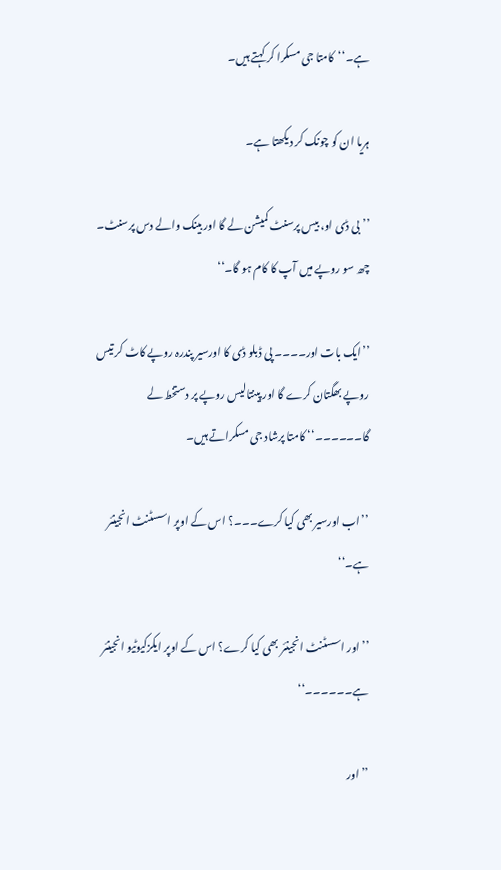ہے۔‘‘کامتا جی مسکرا کر کہتے ہیں۔

ہریا ان کو چونک کر دیکھتا ہے۔

’’بی ڈی او، بیس پرسنٹ کمیشن لے گا اور بینک والے دس پرسنٹ۔  چھ سو روپے میں آپ کا کام ہو گا۔‘‘

’’ایک بات اور۔۔۔۔ پی ڈبلو ڈی کا اورسیر پندرہ روپے کاٹ کر تیس روپے بھگتان کرے گا اور پینتالیس روپے پر دستخط لے گا۔۔۔۔۔۔‘‘ کامتا پرشاد جی مسکراتے ہیں۔

’’اب اورسیر بھی کیا کرے۔۔۔؟ اس کے اوپر اسسٹنٹ انجینئر ہے۔‘‘

’’اور اسسٹنٹ انجینئر بھی کیا کرے؟ اس کے اوپر ایکزکیوٹیو انجینئر ہے۔۔۔۔۔۔‘‘

’’اور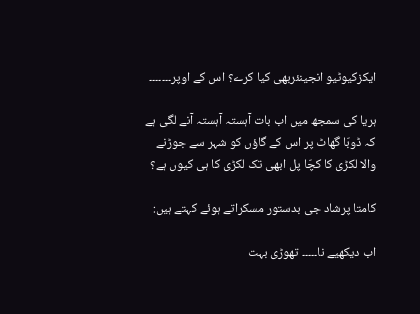ایکزکیوٹیو انجینئربھی کیا کرے؟ اس کے اوپر۔۔۔۔۔۔۔

ہریا کی سمجھ میں اب بات آہستہ آہستہ آنے لگی ہے کہ ڈوبّا گھاٹ پر اس کے گاؤں کو شہر سے جوڑنے والا لکڑی کا کچّا پل ابھی تک لکڑی کا ہی کیوں ہے؟

کامتا پرشاد جی بدستور مسکراتے ہوئے کہتے ہیں:

اب دیکھیے نا۔۔۔۔۔ تھوڑی بہت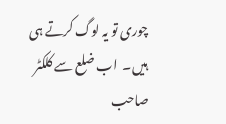چوری تو یہ لوگ کرتے ہی ہیں۔  اب ضلع سے کلکٹر صاحب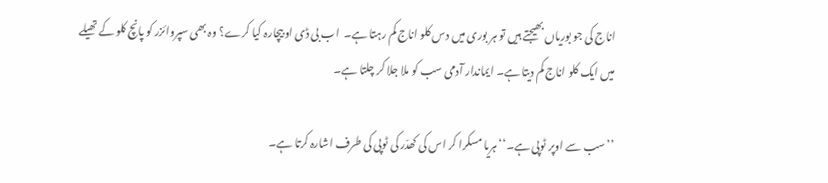اناج کی جو بوریاں بھیجتے ہیں تو ہر بوری میں دس کلو اناج کم رہتا ہے۔  اب بی ڈی او بیچارہ کیا کرے؟ وہ بھی سپروائزر کو پانچ کلو کے تھیلے میں ایک کلو اناج کم دیتا ہے۔ ایماندار آدمی سب کو ملا جلا کر چلتا ہے۔

’’سب سے اوپر ٹوپی ہے۔‘‘ ہریا مسکرا کر اس کی کھدّر کی ٹوپی کی طرف اشارہ کرتا ہے۔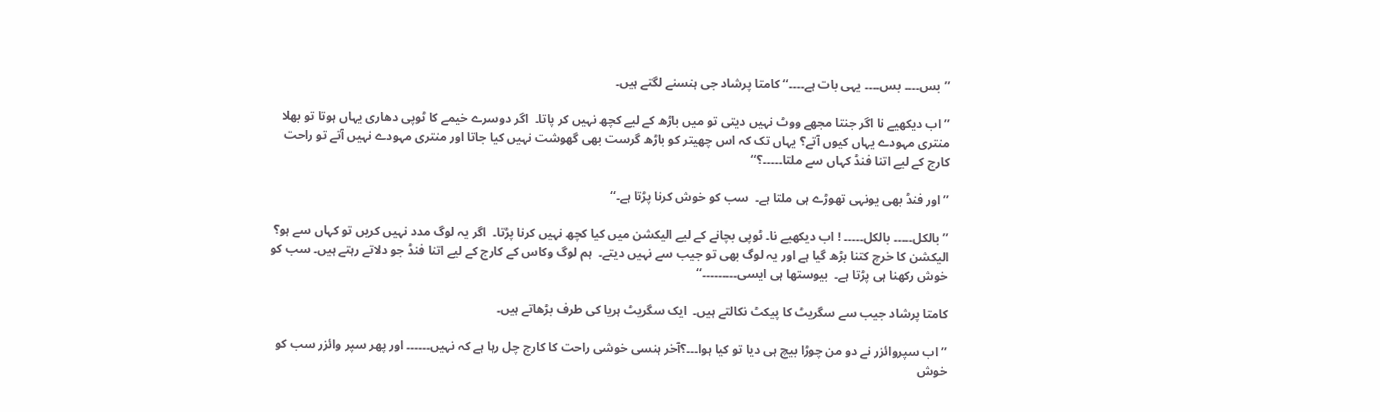’’بس۔۔۔۔ بس۔۔۔۔ یہی بات ہے۔۔۔۔‘‘ کامتا پرشاد جی ہنسنے لگتے ہیں۔

’’اب دیکھیے نا اگر جنتا مجھے ووٹ نہیں دیتی تو میں باڑھ کے لیے کچھ نہیں کر پاتا۔  اگر دوسرے خیمے کا ٹوپی دھاری یہاں ہوتا تو بھلا منتری مہودے یہاں کیوں آتے؟ یہاں تک کہ اس چھیتر کو باڑھ گرست بھی گھوشت نہیں کیا جاتا اور منتری مہودے نہیں آتے تو راحت کارج کے لیے اتنا فنڈ کہاں سے ملتا۔۔۔۔۔؟‘‘

’’اور فنڈ بھی یونہی تھوڑے ہی ملتا ہے۔  سب کو خوش کرنا پڑتا ہے۔‘‘

’’بالکل۔۔۔۔۔ بالکل۔۔۔۔۔ ! اب دیکھیے نا۔ ٹوپی بچانے کے لیے الیکشن میں کیا کچھ نہیں کرنا پڑتا۔  اگر یہ لوگ مدد نہیں کریں تو کہاں سے ہو؟ الیکشن کا خرچ کتنا بڑھ گیا ہے اور یہ لوگ بھی تو جیب سے نہیں دیتے۔  ہم لوگ وکاس کے کارج کے لیے اتنا فنڈ جو دلاتے رہتے ہیں۔ سب کو خوش رکھنا ہی پڑتا ہے۔  بیوستھا ہی ایسی۔۔۔۔۔۔۔۔۔‘‘

کامتا پرشاد جیب سے سگریٹ کا پیکٹ نکالتے ہیں۔  ایک سگریٹ ہریا کی طرف بڑھاتے ہیں۔

’’اب سپروائزر نے دو من چوڑا بیچ ہی دیا تو کیا ہوا۔۔۔؟آخر ہنسی خوشی راحت کا کارج چل رہا ہے کہ نہیں۔۔۔۔۔۔ اور پھر سپر وائزر سب کو خوش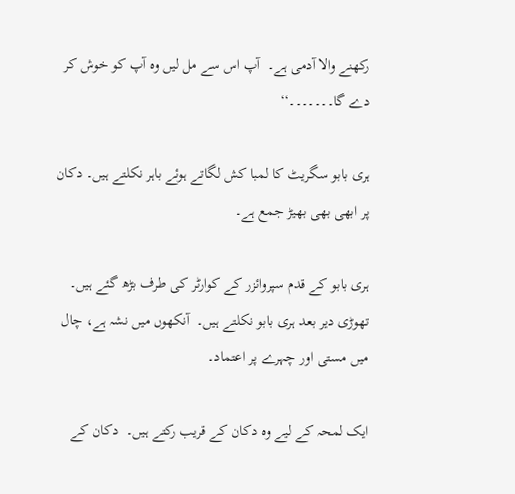رکھنے والا آدمی ہے۔  آپ اس سے مل لیں وہ آپ کو خوش کر دے گا۔۔۔۔۔۔۔‘‘

ہری بابو سگریٹ کا لمبا کش لگاتے ہوئے باہر نکلتے ہیں۔ دکان پر ابھی بھی بھیڑ جمع ہے۔

ہری بابو کے قدم سپروائزر کے کوارٹر کی طرف بڑھ گئے ہیں۔  تھوڑی دیر بعد ہری بابو نکلتے ہیں۔  آنکھوں میں نشہ ہے، چال میں مستی اور چہرے پر اعتماد۔

ایک لمحہ کے لیے وہ دکان کے قریب رکتے ہیں۔  دکان کے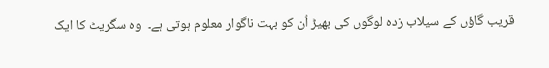قریب گاؤں کے سیلاب زدہ لوگوں کی بھیڑ اُن کو بہت ناگوار معلوم ہوتی ہے۔  وہ سگریٹ کا ایک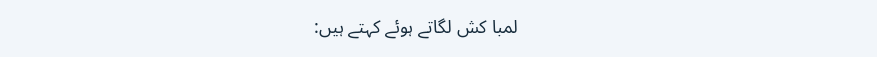لمبا کش لگاتے ہوئے کہتے ہیں: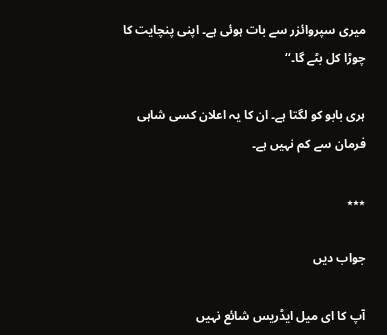میری سپروائزر سے بات ہوئی ہے۔ اپنی پنچایت کا چوڑا کل بٹے گا۔‘‘

ہری بابو کو لگتا ہے۔ ان کا یہ اعلان کسی شاہی فرمان سے کم نہیں ہے۔

٭٭٭

جواب دیں

آپ کا ای میل ایڈریس شائع نہیں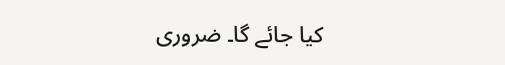کیا جائے گا۔ ضروری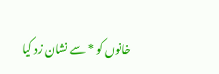خانوں کو * سے نشان زد کیا